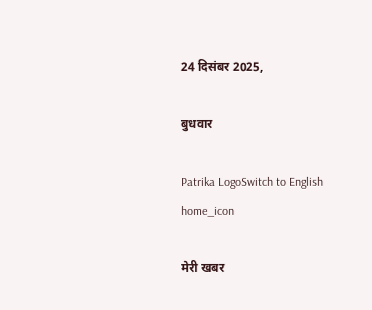24 दिसंबर 2025,

बुधवार

Patrika LogoSwitch to English
home_icon

मेरी खबर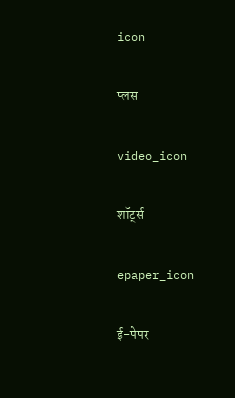icon

प्लस

video_icon

शॉर्ट्स

epaper_icon

ई-पेपर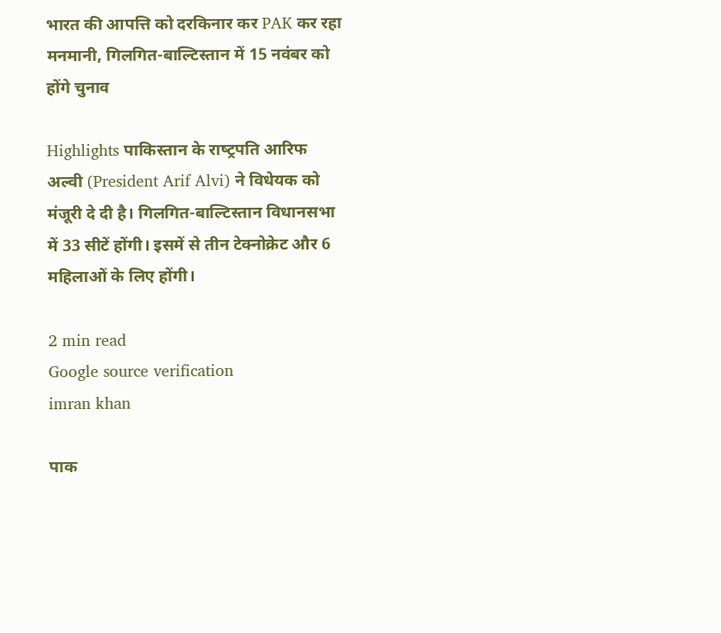भारत की आपत्ति को दरकिनार कर PAK कर रहा मनमानी, गिलगित-बाल्टिस्‍तान में 15 नवंबर को होंगे चुनाव

Highlights पाकिस्‍तान के राष्‍ट्रपति आरिफ अल्‍वी (President Arif Alvi) ने विधेयक को मंजूरी दे दी है। गिलगित-बाल्टिस्‍तान विधानसभा में 33 सीटें होंगी। इसमें से तीन टेक्‍नोक्रेट और 6 महिलाओं के लिए होंगी।

2 min read
Google source verification
imran khan

पाक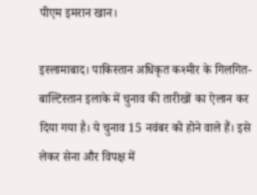पीएम इमरान खान।

इस्‍लामाबाद। पाकिस्‍तान अधिकृत कश्‍मीर के गिलगित-बाल्टिस्‍तान इलाके में चुनाव की तारीखों का ऐलान कर दिया गया है। ये चुनाव 15 नवंबर को होने वाले हैं। इसे लेकर सेना और विपक्ष में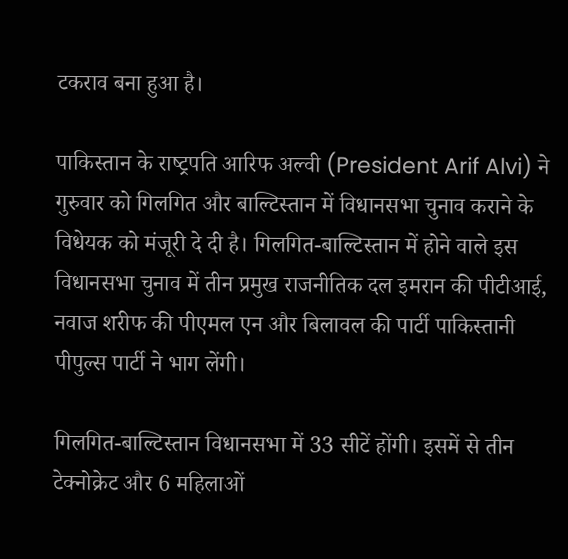टकराव बना हुआ है।

पाकिस्‍तान के राष्‍ट्रपति आरिफ अल्‍वी (President Arif Alvi) ने गुरुवार को गिलगित और बाल्टिस्‍तान में विधानसभा चुनाव कराने के विधेयक को मंजूरी दे दी है। गिलगित-बाल्टिस्‍तान में होने वाले इस विधानसभा चुनाव में तीन प्रमुख राजनीतिक दल इमरान की पीटीआई, नवाज शरीफ की पीएमल एन और बिलावल की पार्टी पाकिस्‍तानी पीपुल्‍स पार्टी ने भाग लेंगी।

गिलगित-बाल्टिस्‍तान विधानसभा में 33 सीटें होंगी। इसमें से तीन टेक्‍नोक्रेट और 6 महिलाओं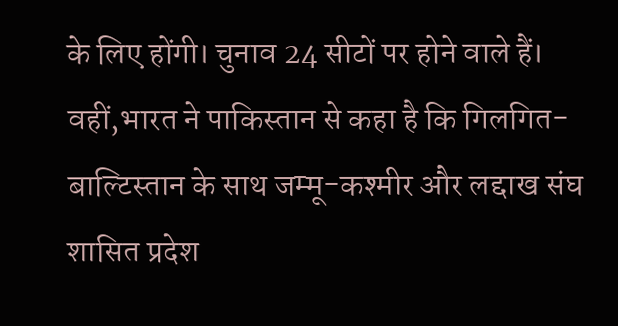के लिए होंगी। चुनाव 24 सीटों पर होने वाले हैं। वहीं,भारत ने पाकिस्तान से कहा है कि गिलगित-बाल्टिस्‍तान के साथ जम्मू-कश्मीर और लद्दाख संघ शासित प्रदेश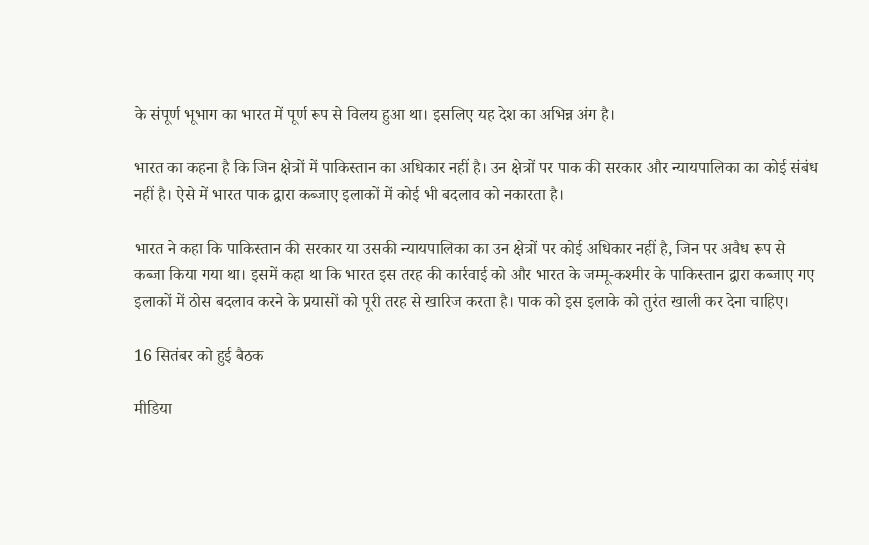के संपूर्ण भूभाग का भारत में पूर्ण रूप से विलय हुआ था। इसलिए यह देश का अभिन्न अंग है।

भारत का कहना है कि जिन क्षेत्रों में पाकिस्तान का अधिकार नहीं है। उन क्षेत्रों पर पाक की सरकार और न्यायपालिका का कोई संबंध नहीं है। ऐसे में भारत पाक द्वारा कब्जाए इलाकों में कोई भी बदलाव को नकारता है।

भारत ने कहा कि पाकिस्तान की सरकार या उसकी न्यायपालिका का उन क्षेत्रों पर कोई अधिकार नहीं है, जिन पर अवैध रूप से कब्जा किया गया था। इसमें कहा था कि भारत इस तरह की कार्रवाई को और भारत के जम्मू-कश्मीर के पाकिस्तान द्वारा कब्जाए गए इलाकों में ठोस बदलाव करने के प्रयासों को पूरी तरह से खारिज करता है। पाक को इस इलाके को तुरंत खाली कर देना चाहिए।

16 सितंबर को हुई बैठक

मीडिया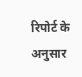रिपोर्ट के अनुसार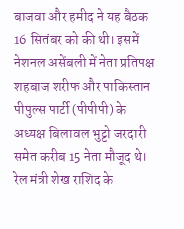बाजवा और हमीद ने यह बैठक 16 सितंबर को की थी। इसमें नेशनल असेंबली में नेता प्रतिपक्ष शहबाज शरीफ और पाकिस्तान पीपुल्स पार्टी (पीपीपी) के अध्यक्ष बिलावल भुट्टो जरदारी समेत करीब 15 नेता मौजूद थे। रेल मंत्री शेख राशिद के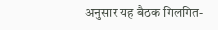अनुसार यह बैठक गिलगित-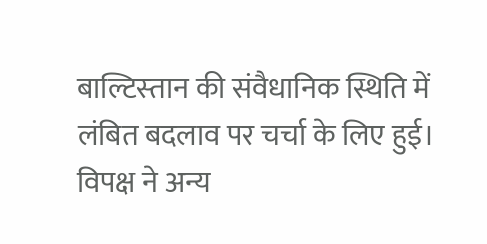बाल्टिस्‍तान की संवैधानिक स्थिति में लंबित बदलाव पर चर्चा के लिए हुई। विपक्ष ने अन्य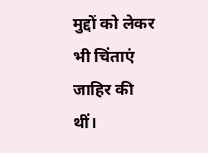मुद्दों को लेकर भी चिंताएं जाहिर की थीं।